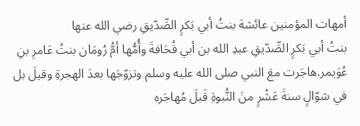أمهات المؤمنين عائشة بنتُ أبي بَكرٍ الصِّدّيقِ رضي الله عنها
بنتُ أبي بَكرٍ الصِّدّيقِ عبدِ الله بن أبي قُحَافةَ وأُمُّها أمُّ رُومَان بنتُ عَامرِ بنِ عُوَيمر.هاجَرت معَ النبي صلى الله عليه وسلم وتزوّجَها بعدَ الهجرةِ وقيلَ بل في شوّالٍ سنةَ عَشْرٍ منَ النُّبوةِ قَبلَ مُهاجَره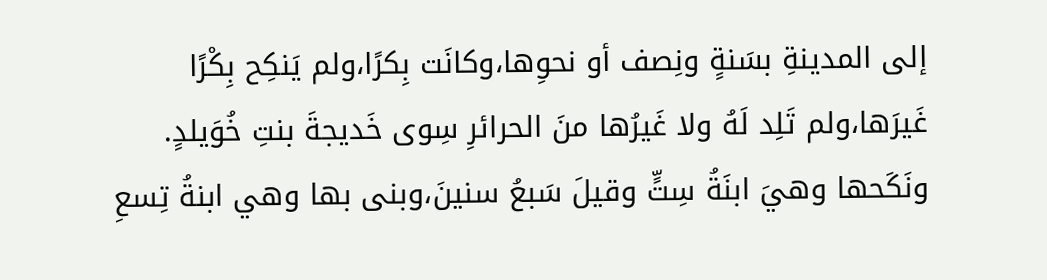إلى المدينةِ بسَنةٍ ونِصف أو نحوِها،وكانَت بِكرًا،ولم يَنكِح بِكْرًا غَيرَها،ولم تَلِد لَهُ ولا غَيرُها منَ الحرائرِ سِوى خَديجةَ بنتِ خُوَيلدٍ.
ونَكَحها وهيَ ابنَةُ سِتٍّ وقيلَ سَبعُ سنينَ،وبنى بها وهي ابنةُ تِسعِ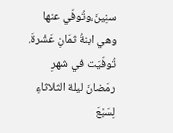سنِينَ،وتُوفّي عنها وهي ابنةُ ثمَانِ عَشْرةَ.
تُوفّيَت في شهرِ رمَضانَ ليلة الثلاثاءِ لِسَبْعَ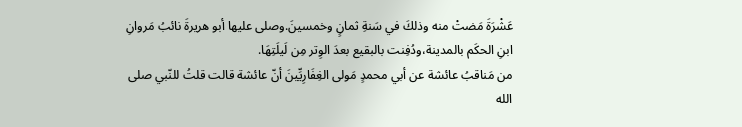عَشْرَةَ مَضتْ منه وذلكَ في سَنةِ ثمانٍ وخمسينَ.وصلى عليها أبو هريرةَ نائبُ مَروانِ ابنِ الحكَم بالمدينة،ودُفِنت بالبقيع بعدَ الوِتر مِن لَيلَتِهَا.
من مَناقبُ عائشة عن أبي محمدٍ مَولى الغِفَارِيِّينَ أنّ عائشة قالت قلتُ للنّبي صلى الله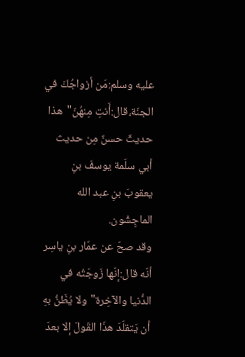عليه وسلم:مَن أزواجُكَ في الجنّة،قال:أَنتِ مِنهُنّ"هذا حديثٌ حسنٌ مِن حديث أبي سلَمة يوسفَ بنِ يعقوبَ بنِ عبد الله الماجِشُون.
وقد صحّ عن عمّار بنِ ياسِر أنّه قال:إنّها زَوجَتُه في الدُّنيا والآخِرة"ولا يُظَنُّ بهِ أن يَتقلّدَ هذَا القَولَ إلا بعدَ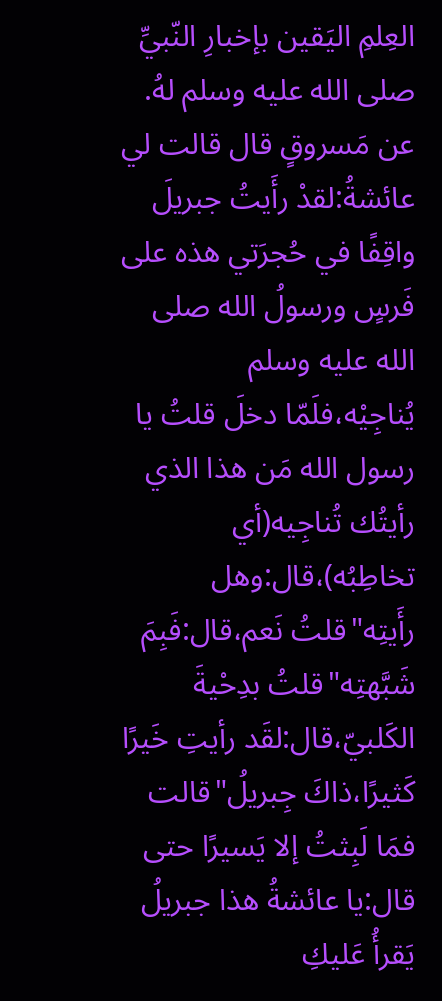العِلمِ اليَقين بإخبارِ النّبيِّ صلى الله عليه وسلم لهُ.
عن مَسروقٍ قال قالت لي عائشةُ:لقدْ رأَيتُ جبريلَ واقِفًا في حُجرَتي هذه على فَرسٍ ورسولُ الله صلى الله عليه وسلم يُناجِيْه،فلَمّا دخلَ قلتُ يا رسول الله مَن هذا الذي رأيتُك تُناجِيه(أي تخاطِبُه)،قال:وهل رأَيتِه"قلتُ نَعم،قال:فَبِمَ شَبَّهتِه"قلتُ بدِحْيةَ الكَلبيّ،قال:لقَد رأيتِ خَيرًا كَثيرًا،ذاكَ جِبريلُ"قالت فمَا لَبِثتُ إلا يَسيرًا حتى قال:يا عائشةُ هذا جبريلُ يَقرأُ عَليكِ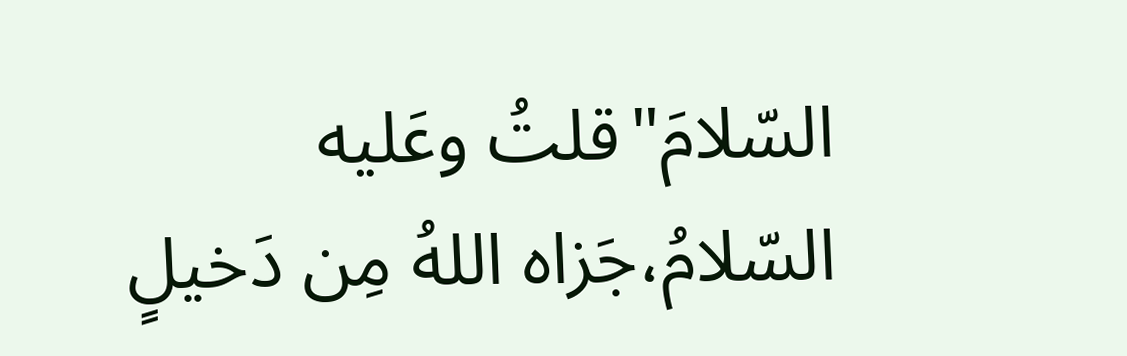السّلامَ"قلتُ وعَليه السّلامُ،جَزاه اللهُ مِن دَخيلٍ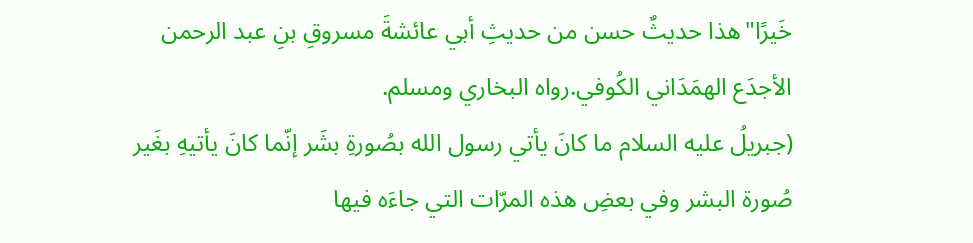خَيرًا"هذا حديثٌ حسن من حديثِ أبي عائشةَ مسروقِ بنِ عبد الرحمن الأجدَع الهمَدَاني الكُوفي.رواه البخاري ومسلم.
(جبريلُ عليه السلام ما كانَ يأتي رسول الله بصُورةِ بشَر إنّما كانَ يأتيهِ بغَير صُورة البشر وفي بعضِ هذه المرّات التي جاءَه فيها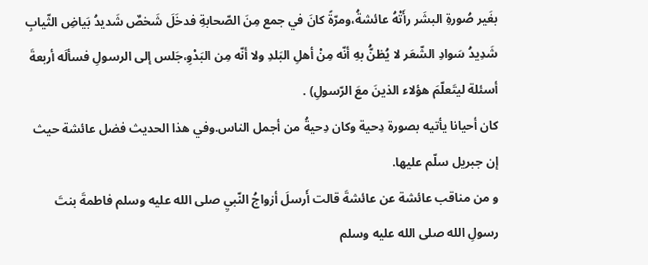بغَير صُورةِ البشَر رأَتْهُ عائشةُ،ومرّةً كانَ في جمع مِنَ الصّحابةِ فدخَلَ شَخصٌ شَديدُ بَياضِ الثّيابِ شَدِيدُ سَوادِ الشّعَر لا يُظنُّ بهِ أنّه مِنْ أهلِ البَلدِ ولا أنّه مِن البَدْوِ،جَلس إلى الرسولِ فسألَه أربعةَ أسئلة ليتَعلّمَ هؤلاء الذينَ معَ الرّسولِ) .
كان أحيانا يأتيه بصورة دِحية وكان دِحيةُ من أجمل الناس.وفي هذا الحديث فضل عائشة حيث إن جبريل سلّم عليها.
و من مناقب عائشة عن عائشةَ قالت أَرسلَ أزواجُ النّبيِ صلى الله عليه وسلم فاطمةَ بنتَ رسولِ الله صلى الله عليه وسلم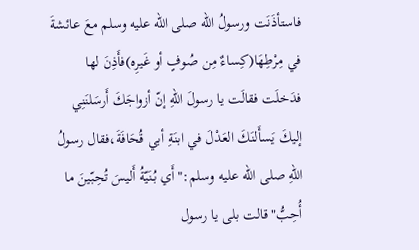فاستأذَنَت ورسولُ الله صلى الله عليه وسلم معَ عائشةَ في مِرْطِهَا(كِساءٌ مِن صُوفٍ أو غَيرِه)فأَذِنَ لها فدَخلَت فقالَت يا رسولَ اللهِ إنّ أزواجَكَ أَرسَلنَنِي إليكَ يَسأَلنَكَ العَدْلَ في ابنَةِ أبي قُحَافَةَ،فقال رسولُ اللهِ صلى الله عليه وسلم:"أَي بُنَيّةُ أَليسَ تُحِبّينَ ما أُحِبُّ"قالت بلى يا رسول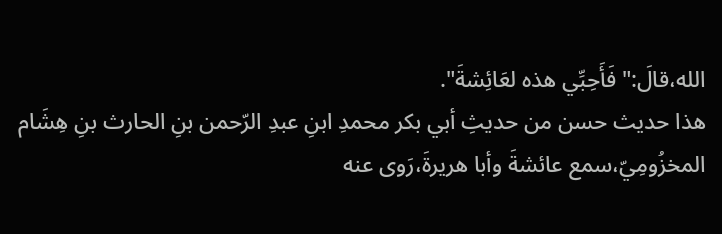الله،قالَ:"فَأَحِبِّي هذه لعَائِشةَ".
هذا حديث حسن من حديثِ أبي بكر محمدِ ابنِ عبدِ الرّحمن بنِ الحارث بنِ هِشَام المخزُومِيّ،سمع عائشةَ وأبا هريرةَ،رَوى عنه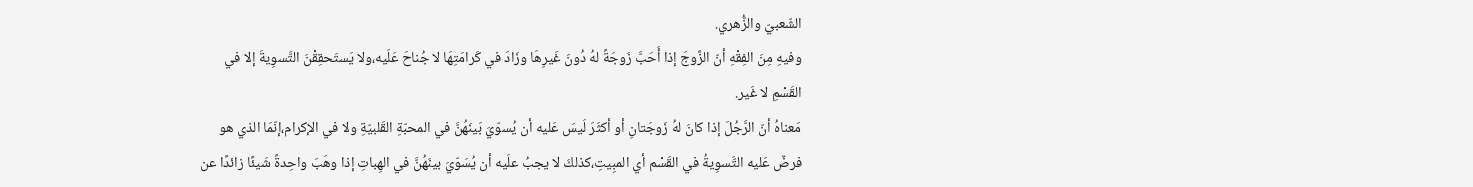الشّعبيّ والزُّهري.
وفيهِ مِنَ الفِقْهِ أنّ الزَّوجَ إذا أَحَبَّ زَوجَةً لهُ دُونَ غَيرِهَا وزَادَ في كَرامَتِهَا لا جُناحَ عَلَيه،ولا يَستَحقِقْنَ التَّسوِيةَ إلا في القَسْمِ لا غَير.
مَعناهُ أنّ الرَّجُلَ إذا كانَ لهُ زَوجَتانِ أو أكثَرَ لَيسَ عَليه أن يُسوّيَ بَينَهُنَّ في المحبّةِ القَلبيّةِ ولا في الإكرام،إنّمَا الذي هو فرضٌ عَليه التَّسوِيةُ في القَسْم أي المبِيتِ،كذلكَ لا يجبُ علَيه أن يُسَوّيَ بينَهُنَّ في الهِباتِ إذا وهَبَ واحِدةً شَيئًا زائدًا عن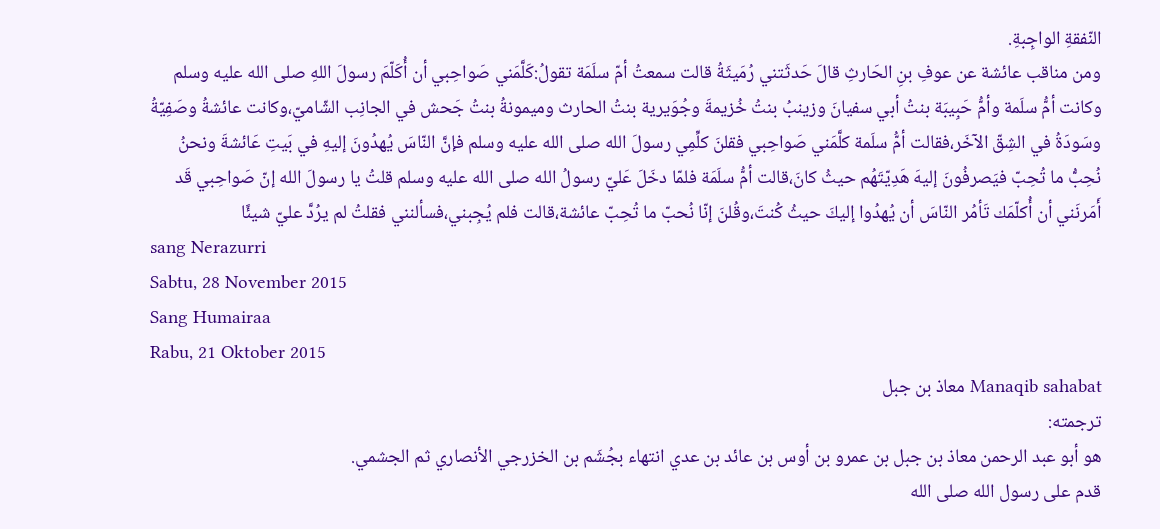النّفقةِ الواجِبةِ.
ومن مناقب عائشة عن عوفِ بنِ الحَارثِ قالَ حَدثَتني رُمَيثَةُ قالت سمعتُ أمّ سلَمَة تقولُ:كَلَّمَني صَواحِبي أن أُكَلّمَ رسولَ اللهِ صلى الله عليه وسلم وكانت أمُّ سلَمة وأمُّ حَبِيبَة بنتُ أبي سفيانَ وزينبُ بنتُ خُزيمةَ وجُوَيرية بنتُ الحارث وميمونةُ بنتُ جَحش في الجانِب الشّاميّ،وكانت عائشةُ وصَفِيّةُ وسَودَةُ في الشِقّ الآخَر،فقالت أمُّ سلَمة كلَّمَني صَواحِبي فقلنَ كلِّمِي رسولَ الله صلى الله عليه وسلم فإنَّ النّاسَ يُهدُونَ إليهِ في بَيتِ عَائشةَ ونحنُ نُحِبُّ ما تُحِبّ فيَصرفُونَ إليهَ هَدِيّتَهُم حيثُ كانَ،قالت أمُّ سلَمَة فلمّا دخَلَ عَليّ رسولُ الله صلى الله عليه وسلم قلتُ يا رسولَ الله إنّ صَواحِبي قَد أَمَرنَني أن أُكلّمَك تَأمُر النّاسَ أن يُهدُوا إليكَ حيثُ كُنتَ،وقُلنَ إنّا نُحبّ ما تُحِبّ عائشة،قالت فلم يُجِبني،فسألنني فقلتُ لم يرُدَّ عليّ شيئًا
sang Nerazurri
Sabtu, 28 November 2015
Sang Humairaa
Rabu, 21 Oktober 2015
Manaqib sahabat معاذ بن جبل
ترجمته:
هو أبو عبد الرحمن معاذ بن جبل بن عمرو بن أوس بن عائد بن عدي انتهاء بجُشَم بن الخزرجي الأنصاري ثم الجشمي.
قدم على رسول الله صلى الله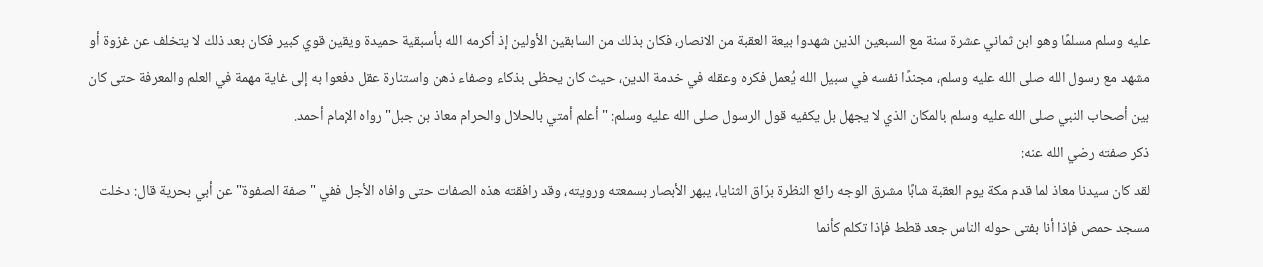عليه وسلم مسلمًا وهو ابن ثماني عشرة سنة مع السبعين الذين شهدوا بيعة العقبة من الانصار، فكان بذلك من السابقين الأولين إذ أكرمه الله بأسبقية حميدة ويقين قوي كبير فكان بعد ذلك لا يتخلف عن غزوة أو مشهد مع رسول الله صلى الله عليه وسلم، مجندًا نفسه في سبيل الله يُعمل فكره وعقله في خدمة الدين، حيث كان يحظى بذكاء وصفاء ذهن واستنارة عقل دفعوا به إلى غاية مهمة في العلم والمعرفة حتى كان بين أصحاب النبي صلى الله عليه وسلم بالمكان الذي لا يجهل بل يكفيه قول الرسول صلى الله عليه وسلم: "أعلم أمتي بالحلال والحرام معاذ بن جبل" رواه الإمام أحمد.
ذكر صفته رضي الله عنه:
لقد كان سيدنا معاذ لما قدم مكة يوم العقبة شابًا مشرق الوجه رائع النظرة برّاق الثنايا، يبهر الأبصار بسمعته ورويته، وقد رافقته هذه الصفات حتى وافاه الأجل ففي "صفة الصفوة" عن أبي بحرية قال: دخلت مسجد حمص فإذا أنا بفتى حوله الناس جعد قطط فإذا تكلم كأنما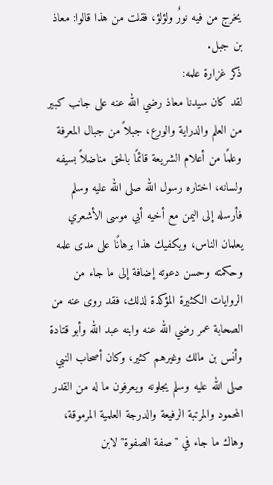يخرج من فيه نورٌ ولؤلؤ، فقلت من هذا قالوا: معاذ بن جبل.
ذكر غزارة علمه:
لقد كان سيدنا معاذ رضي الله عنه على جانب كبير من العلم والدراية والورع، جبلاً من جبال المعرفة وعلمًا من أعلام الشريعة قائمًا بالحق مناضلاً بسيفه ولسانه، اختاره رسول الله صلى الله عليه وسلم فأرسله إلى اليمن مع أخيه أبي موسى الأشعري يعلمان الناس، ويكفيك هذا برهانًا على مدى علمه وحكمته وحسن دعوته إضافة إلى ما جاء من الروايات الكثيرة المؤكدة لذلك، فقد روى عنه من الصحابة عمر رضي الله عنه وابنه عبد الله وأبو قتادة وأنس بن مالك وغيرهم كثير، وكان أصحاب النبي صلى الله عليه وسلم يجلونه ويعرفون ما له من القدر المحمود والمرتبة الرفيعة والدرجة العلمية المرموقة، وهاك ما جاء في "صفة الصفوة" لابن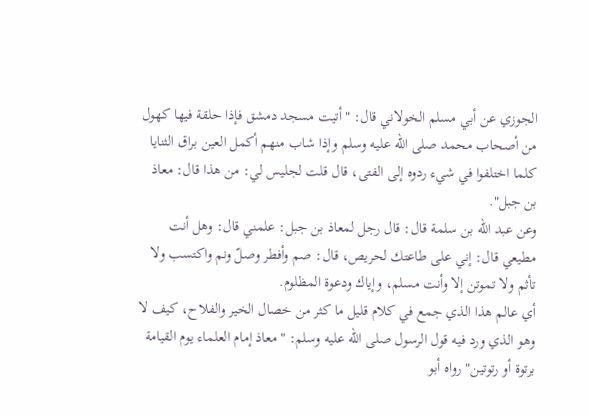الجوزي عن أبي مسلم الخولاني قال: "أتيت مسجد دمشق فإذا حلقة فيها كهول من أصحاب محمد صلى الله عليه وسلم وإذا شاب منهم أكمل العين براق الثنايا كلما اختلفوا في شيء ردوه إلى الفتى، قال قلت لجليس لي: من هذا قال: معاذ بن جبل".
وعن عبد الله بن سلمة قال: قال رجل لمعاذ بن جبل: علمني قال: وهل أنت مطيعي قال: إني على طاعتك لحريص، قال: صم وأفطر وصلّ ونم واكتسب ولا تأثم ولا تموتن إلا وأنت مسلم، وإياك ودعوة المظلوم.
أي عالم هذا الذي جمع في كلام قليل ما كثر من خصال الخير والفلاح، كيف لا وهو الذي ورد فيه قول الرسول صلى الله عليه وسلم: "معاذ إمام العلماء يوم القيامة برتوة أو رتوتين" رواه أبو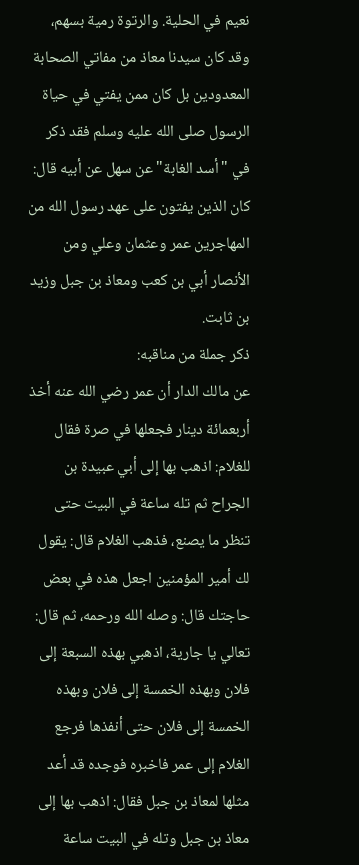نعيم في الحلية. والرتوة رمية بسهم، وقد كان سيدنا معاذ من مفاتي الصحابة المعدودين بل كان ممن يفتي في حياة الرسول صلى الله عليه وسلم فقد ذكر في "أسد الغابة" عن سهل عن أبيه قال: كان الذين يفتون على عهد رسول الله من المهاجرين عمر وعثمان وعلي ومن الأنصار أبي بن كعب ومعاذ بن جبل وزيد بن ثابت.
ذكر جملة من مناقبه:
عن مالك الدار أن عمر رضي الله عنه أخذ أربعمائة دينار فجعلها في صرة فقال للغلام: اذهب بها إلى أبي عبيدة بن الجراح ثم تله ساعة في البيت حتى تنظر ما يصنع، فذهب الغلام قال: يقول لك أمير المؤمنين اجعل هذه في بعض حاجتك قال: وصله الله ورحمه، ثم قال: تعالي يا جارية، اذهبي بهذه السبعة إلى فلان وبهذه الخمسة إلى فلان وبهذه الخمسة إلى فلان حتى أنفذها فرجع الغلام إلى عمر فاخبره فوجده قد أعد مثلها لمعاذ بن جبل فقال: اذهب بها إلى معاذ بن جبل وتله في البيت ساعة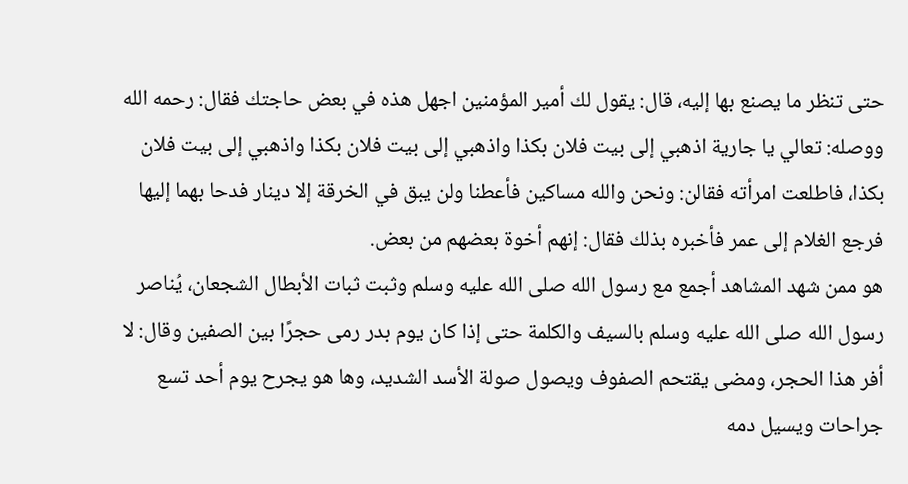حتى تنظر ما يصنع بها إليه، قال: يقول لك أمير المؤمنين اجهل هذه في بعض حاجتك فقال: رحمه الله ووصله: تعالي يا جارية اذهبي إلى بيت فلان بكذا واذهبي إلى بيت فلان بكذا واذهبي إلى بيت فلان بكذا، فاطلعت امرأته فقالن: ونحن والله مساكين فأعطنا ولن يبق في الخرقة إلا دينار فدحا بهما إليها فرجع الغلام إلى عمر فأخبره بذلك فقال: إنهم أخوة بعضهم من بعض.
هو ممن شهد المشاهد أجمع مع رسول الله صلى الله عليه وسلم وثبت ثبات الأبطال الشجعان، يُناصر رسول الله صلى الله عليه وسلم بالسيف والكلمة حتى إذا كان يوم بدر رمى حجرًا بين الصفين وقال: لا أفر هذا الحجر، ومضى يقتحم الصفوف ويصول صولة الأسد الشديد، وها هو يجرح يوم أحد تسع جراحات ويسيل دمه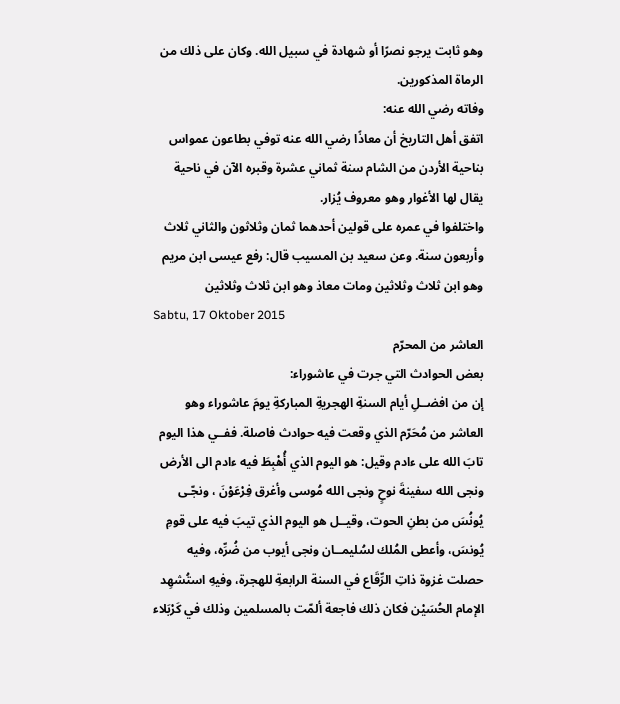وهو ثابت يرجو نصرًا أو شهادة في سبيل الله. وكان على ذلك من الرماة المذكورين.
وفاته رضي الله عنه:
اتفق أهل التاريخ أن معاذًا رضي الله عنه توفي بطاعون عمواس بناحية الأردن من الشام سنة ثماني عشرة وقبره الآن في ناحية يقال لها الأغوار وهو معروف يُزار.
واختلفوا في عمره على قولين أحدهما ثمان وثلاثون والثاني ثلاث وأربعون سنة. وعن سعيد بن المسيب قال: رفع عيسى ابن مريم وهو ابن ثلاث وثلاثين ومات معاذ وهو ابن ثلاث وثلاثين
Sabtu, 17 Oktober 2015
العاشر من المحرّم
بعض الحوادث التي جرت في عاشوراء:
إن من افضــلِ أيام السنةِ الهجريةِ المباركةِ يومَ عاشوراء وهو العاشر من مُحَرّم الذي وقعت فيه حوادث فاصلة. ففــي هذا اليوم تابَ الله على ءادم وقيل: هو اليوم الذي أُهْبِطَ فيه ءادم الى الأرض ونجى الله سفينةَ نوحٍ ونجى الله مُوسى وأغرق فِرْعَوْنَ ، ونجّـى يُونُسَ من بطنِ الحوت، وقيــل هو اليوم الذي تيبَ فيه على قومِ يُونسَ، وأعطى المُلك لسُليمــان ونجى أيوب من ضُرِّه، وفيه حصلت غزوة ذاتِ الرِّقَاع في السنة الرابعةِ للهجرة، وفيهِ استُشهِد الإمام الحُسَيْن فكان ذلك فاجعة ألمّت بالمسلمين وذلك في كَرْبَلاء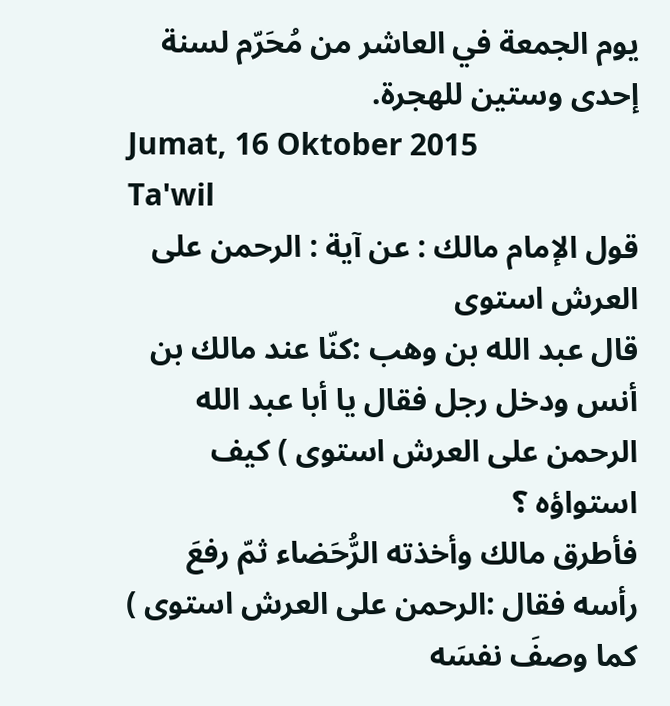يوم الجمعة في العاشر من مُحَرّم لسنة إحدى وستين للهجرة.
Jumat, 16 Oktober 2015
Ta'wil
قول الإمام مالك : عن آية : الرحمن على العرش استوى
قال عبد الله بن وهب :كنّا عند مالك بن أنس ودخل رجل فقال يا أبا عبد الله الرحمن على العرش استوى ) كيف استواؤه ؟
فأطرق مالك وأخذته الرُّحَضاء ثمّ رفعَ رأسه فقال :الرحمن على العرش استوى ) كما وصفَ نفسَه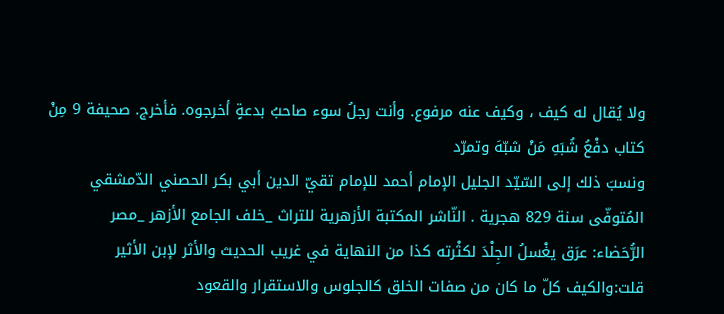ولا يُقال له كيف ، وكيف عنه مرفوع. وأنت رجلُ سوء صاحبُ بدعةٍ أخرجوه. فأخرج. صحيفة 9 مِنْ كتاب دفْعُ شُبَهِ مَنْ شبّهَ وتمرّد
ونسبَ ذلك إلى السّيّد الجليل الإمام أحمد للإمام تقيّ الدين أبي بكر الحصني الدّمشقي المُتوفّى سنة 829 هجرية . النّاشر المكتبة الأزهرية للتراث _خلف الجامع الأزهر _مصر
الرُّحَضاء: عرَق يغْسلُ الجِلْدَ لكثْرته كذا من النهاية في غريب الحديث والأثر لإبن الأثير
قلت:والكيف كلّ ما كان من صفات الخلق كالجلوس والاستقرار والقعود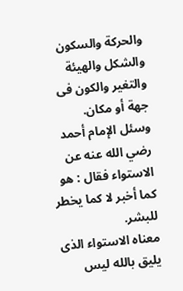والحركة والسكون والشكل والهيئة والتغير والكون فى جهة أو مكان.
وسئل الإمام أحمد رضي الله عنه عن الاستواء فقال : هو كما أخبر لا كما يخطر للبشر.
معناه الاستواء الذى يليق بالله ليس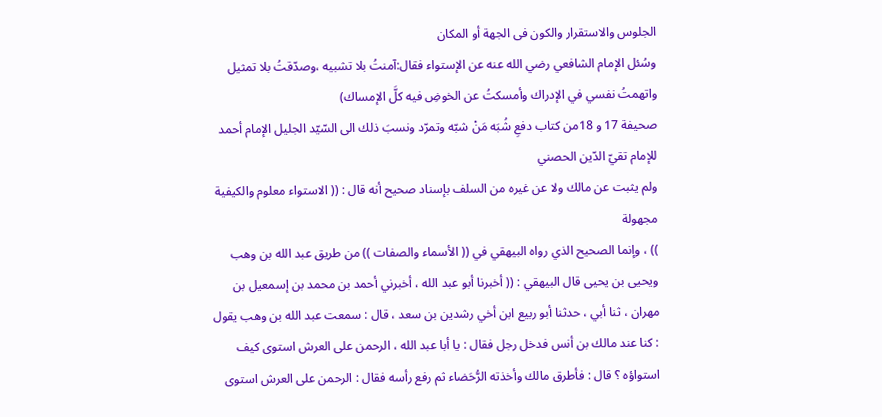الجلوس والاستقرار والكون فى الجهة أو المكان
وسُئل الإمام الشافعي رضي الله عنه عن الإستواء فقال:آمنتُ بلا تشبيه ،وصدّقتُ بلا تمثيل واتهمتُ نفسي في الإدراك وأمسكتُ عن الخوضِ فيه كلَّ الإمساك)
صحيفة 17 و 18من كتاب دفعِ شُبَه مَنْ شبّه وتمرّد ونسبَ ذلك الى السّيّد الجليل الإمام أحمد للإمام تقيّ الدّين الحصني
ولم يثبت عن مالك ولا عن غيره من السلف بإسناد صحيح أنه قال : (( الاستواء معلوم والكيفية مجهولة
)) ، وإنما الصحيح الذي رواه البيهقي في (( الأسماء والصفات )) من طريق عبد الله بن وهب ويحيى بن يحيى قال البيهقي : (( أخبرنا أبو عبد الله ، أخبرني أحمد بن محمد بن إسمعيل بن مهران ، ثنا أبي ، حدثنا أبو ربيع ابن أخي رشدين بن سعد ، قال : سمعت عبد الله بن وهب يقول : كنا عند مالك بن أنس فدخل رجل فقال : يا أبا عبد الله ، الرحمن على العرش استوى كيف استواؤه ؟ قال : فأطرق مالك وأخذته الرُّحَضاء ثم رفع رأسه فقال : الرحمن على العرش استوى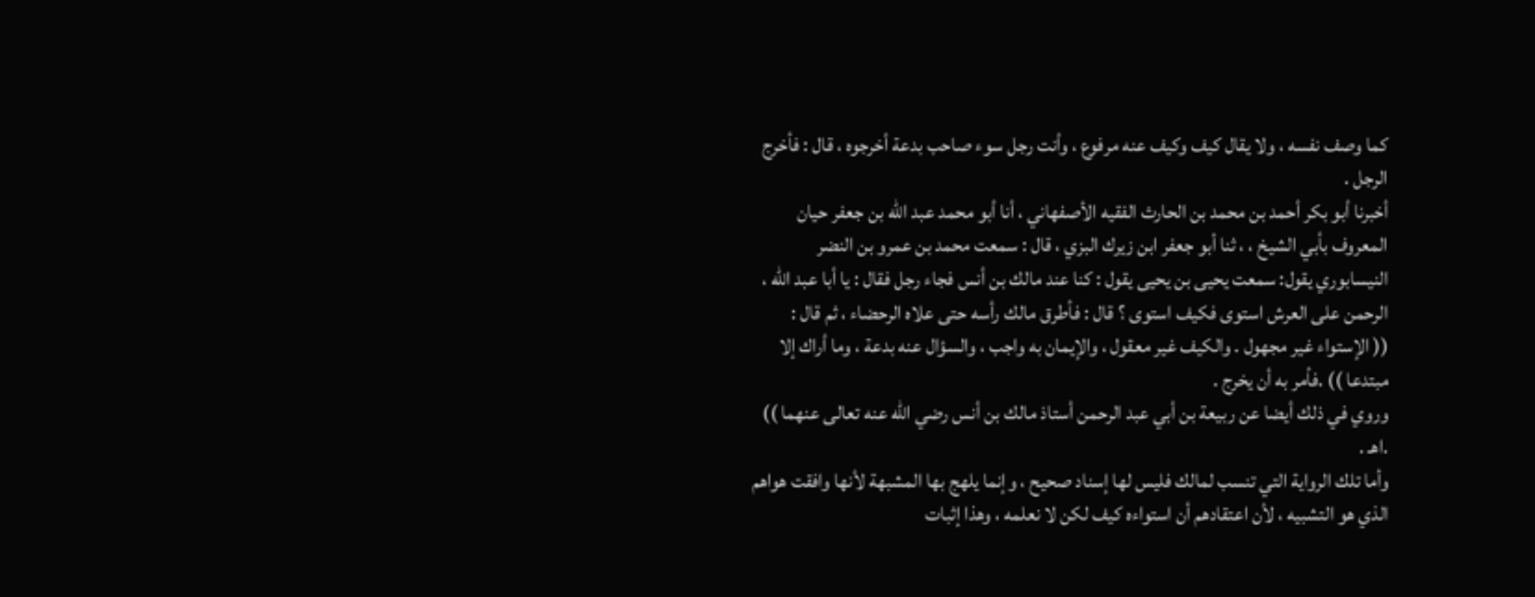كما وصف نفسه ، ولا يقال كيف وكيف عنه مرفوع ، وأنت رجل سوء صاحب بدعة أخرجوه ، قال : فأخرج الرجل .
أخبرنا أبو بكر أحمد بن محمد بن الحارث الفقيه الأصفهاني ، أنا أبو محمد عبد الله بن جعفر حيان المعروف بأبي الشيخ ، ، ثنا أبو جعفر ابن زيرك البزي ، قال : سمعت محمد بن عمرو بن النضر النيسابوري يقول: سمعت يحيى بن يحيى يقول : كنا عند مالك بن أنس فجاء رجل فقال : يا أبا عبد الله ، الرحمن على العرش استوى فكيف استوى ؟ قال : فأطرق مالك رأسه حتى علاه الرحضاء ، ثم قال :
(( الإستواء غير مجهول . والكيف غير معقول ، والإيمان به واجب ، والسؤال عنه بدعة ، وما أراك إلا مبتدعا )) .فأمر به أن يخرج .
وروي في ذلك أيضا عن ربيعة بن أبي عبد الرحمن أستاذ مالك بن أنس رضي الله عنه تعالى عنهما )) .اهـ .
وأما تلك الرواية التي تنسب لمالك فليس لها إسناد صحيح ، وإنما يلهج بها المشبهة لأنها وافقت هواهم الذي هو التشبيه ، لأن اعتقادهم أن استواءه كيف لكن لا نعلمه ، وهذا إثبات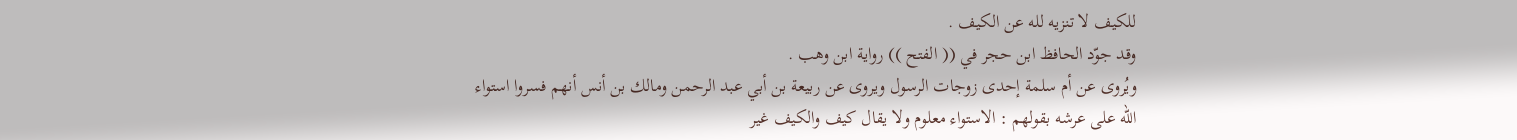للكيف لا تنزيه لله عن الكيف .
وقد جوّد الحافظ ابن حجر في (( الفتح )) رواية ابن وهب .
ويُروى عن أم سلمة إحدى زوجات الرسول ويروى عن ربيعة بن أبي عبد الرحمن ومالك بن أنس أنهم فسروا استواء الله على عرشه بقولهم : الاستواء معلوم ولا يقال كيف والكيف غير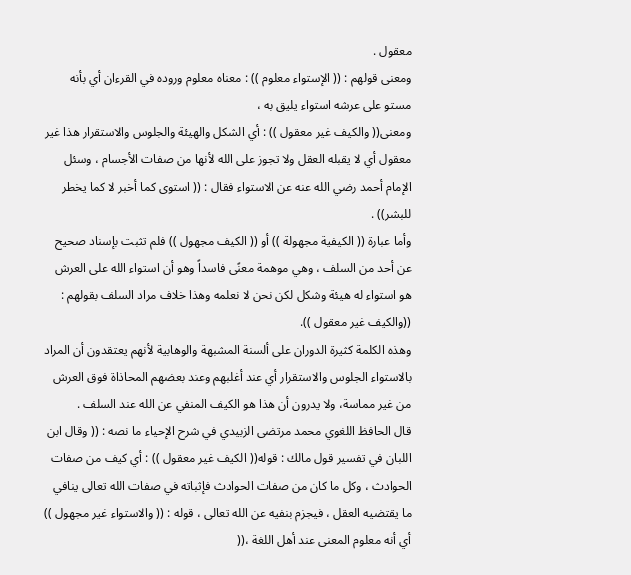معقول .
ومعنى قولهم : (( الإستواء معلوم )) : معناه معلوم وروده في القرءان أي بأنه مستو على عرشه استواء يليق به ،
ومعنى(( والكيف غير معقول )) : أي الشكل والهيئة والجلوس والاستقرار هذا غير معقول أي لا يقبله العقل ولا تجوز على الله لأنها من صفات الأجسام ، وسئل الإمام أحمد رضي الله عنه عن الاستواء فقال : (( استوى كما أخبر لا كما يخطر للبشر)) .
وأما عبارة (( الكيفية مجهولة )) أو (( الكيف مجهول )) فلم تثبت بإسناد صحيح عن أحد من السلف ، وهي موهمة معنًى فاسداً وهو أن استواء الله على العرش هو استواء له هيئة وشكل لكن نحن لا نعلمه وهذا خلاف مراد السلف بقولهم : ((والكيف غير معقول )).
وهذه الكلمة كثيرة الدوران على ألسنة المشبهة والوهابية لأنهم يعتقدون أن المراد بالاستواء الجلوس والاستقرار أي عند أغلبهم وعند بعضهم المحاذاة فوق العرش من غير مماسة، ولا يدرون أن هذا هو الكيف المنفي عن الله عند السلف .
قال الحافظ اللغوي محمد مرتضى الزبيدي في شرح الإحياء ما نصه : (( وقال ابن اللبان في تفسير قول مالك : قوله(( الكيف غير معقول )) : أي كيف من صفات الحوادث ، وكل ما كان من صفات الحوادث فإثباته في صفات الله تعالى ينافي ما يقتضيه العقل ، فيجزم بنفيه عن الله تعالى ، قوله : (( والاستواء غير مجهول )) أي أنه معلوم المعنى عند أهل اللغة ،((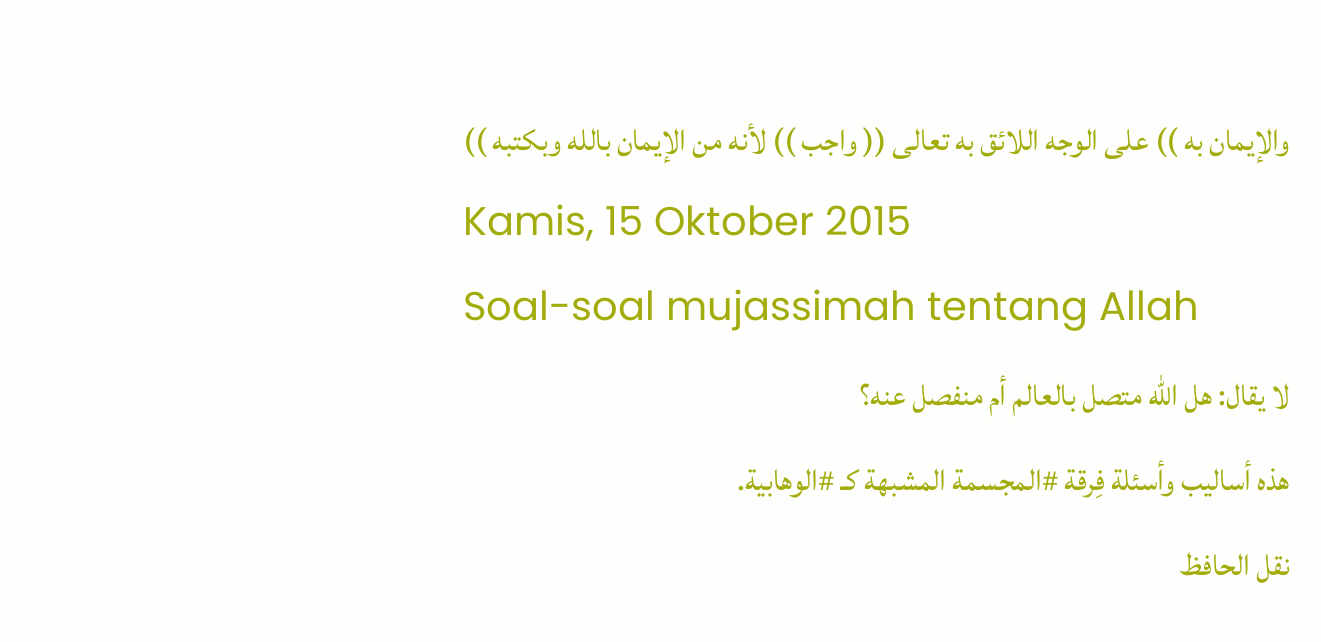والإيمان به )) على الوجه اللائق به تعالى (( واجب )) لأنه من الإيمان بالله وبكتبه ))
Kamis, 15 Oktober 2015
Soal-soal mujassimah tentang Allah
لا يقال: هل الله متصل بالعالم أم منفصل عنه؟
هذه أساليب وأسئلة فِرقة #المجسمة المشبهة كـ #الوهابية.
نقل الحافظ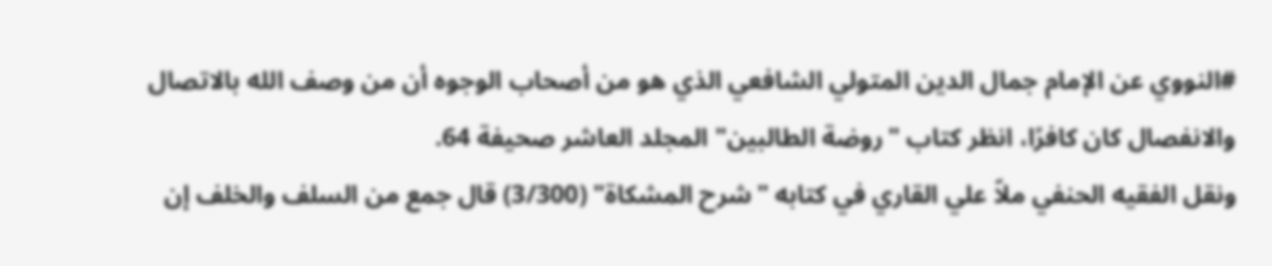#النووي عن الإمام جمال الدين المتولي الشافعي الذي هو من أصحاب الوجوه أن من وصف الله بالاتصال والانفصال كان كافرًا، انظر كتاب "روضة الطالبين" المجلد العاشر صحيفة 64.
ونقل الفقيه الحنفي ملاّ علي القاري في كتابه "شرح المشكاة" (3/300) قال جمع من السلف والخلف إن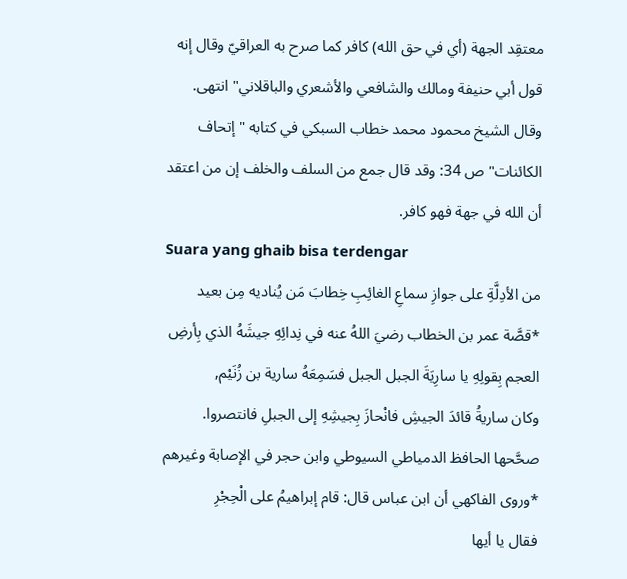معتقِد الجهة (أي في حق الله) كافر كما صرح به العراقيّ وقال إنه قول أبي حنيفة ومالك والشافعي والأشعري والباقلاني" انتهى.
وقال الشيخ محمود محمد خطاب السبكي في كتابه "إتحاف الكائنات" ص 34: وقد قال جمع من السلف والخلف إن من اعتقد أن الله في جهة فهو كافر.
Suara yang ghaib bisa terdengar
من الأدِلَّةِ على جوازِ سماعِ الغائِبِ خِطابَ مَن يُناديه مِن بعيد
*قصَّة عمر بن الخطاب رضيَ اللهُ عنه في نِدائِهِ جيشَهُ الذي بِأرضِ العجم بِقولِهِ يا سارِيَةَ الجبل الجبل فسَمِعَهُ سارية بن زُنَيْم,
وكان ساريةُ قائدَ الجيشِ فانْحازَ بِجيشِهِ إلى الجبلِ فانتصروا.
صحَّحها الحافظ الدمياطي السيوطي وابن حجر في الإصابة وغيرهم
*وروى الفاكهي أن ابن عباس قال: قام إبراهيمُ على الْحِجْرِ
فقال يا أيها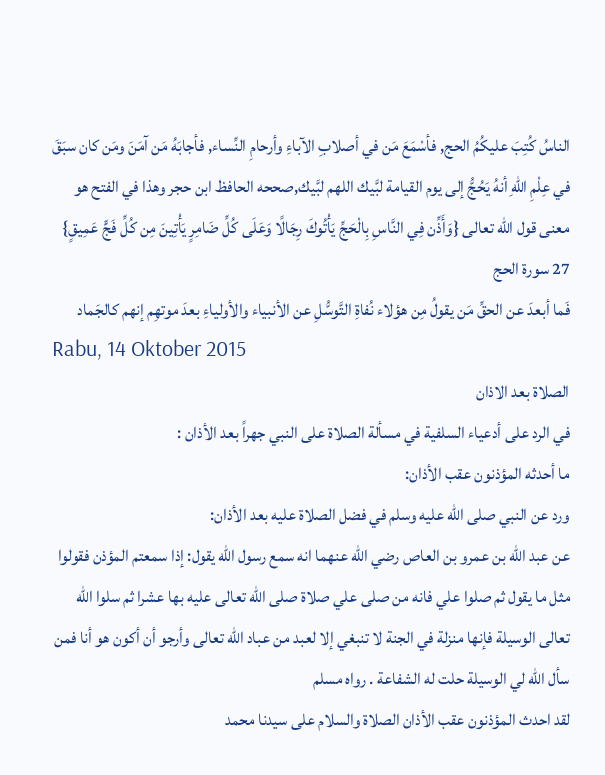الناسُ كُتِبَ عليكُمُ الحج, فأسْمَعَ مَن في أصلابِ الآباءِ وأرحامِ النِّساء, فأجابَهُ مَن آمَنَ ومَن كان سبَقَ في عِلْمِ اللهِ أنهُ يَحُجُّ إلى يوم القيامة لبَّيك اللهم لبَّيك,صححه الحافظ ابن حجر وهذا في الفتح هو معنى قول الله تعالى {وَأَذِّن فِي النَّاسِ بِالْحَجِّ يَأْتُوكَ رِجَالًا وَعَلَى كُلِّ ضَامِرٍ يَأْتِينَ مِن كُلِّ فَجٍّ عَمِيقٍ} 27 سورة الحج
فَما أبعدَ عن الحقِّ مَن يقولُ مِن هؤلاء نُفاةِ التَّوسُّلِ عن الأنبياء والأولياءِ بعدَ موتهِم إنهم كالجَماد
Rabu, 14 Oktober 2015
الصلاة بعد الاذان
في الرد على أدعياء السلفية في مسألة الصلاة على النبي جهراً بعد الأذان :
ما أحدثه المؤذنون عقب الأذان:
ورد عن النبي صلى الله عليه وسلم في فضل الصلاة عليه بعد الأذان:
عن عبد الله بن عمرو بن العاص رضي الله عنهما انه سمع رسول الله يقول: إذا سمعتم المؤذن فقولوا مثل ما يقول ثم صلوا علي فانه من صلى علي صلاة صلى الله تعالى عليه بها عشرا ثم سلوا الله تعالى الوسيلة فإنها منزلة في الجنة لا تنبغي إلا لعبد من عباد الله تعالى وأرجو أن أكون هو أنا فمن سأل الله لي الوسيلة حلت له الشفاعة . رواه مسلم
لقد احدث المؤذنون عقب الأذان الصلاة والسلام على سيدنا محمد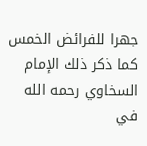جهرا للفرائض الخمس كما ذكر ذلك الإمام السخاوي رحمه الله في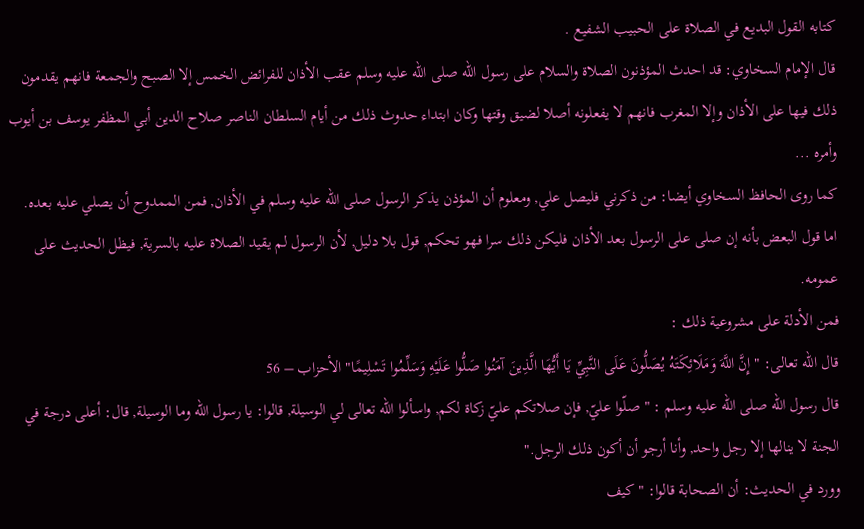كتابه القول البديع في الصلاة على الحبيب الشفيع .
قال الإمام السخاوي: قد احدث المؤذنون الصلاة والسلام على رسول الله صلى الله عليه وسلم عقب الأذان للفرائض الخمس إلا الصبح والجمعة فانهم يقدمون ذلك فيها على الأذان وإلا المغرب فانهم لا يفعلونه أصلا لضيق وقتها وكان ابتداء حدوث ذلك من أيام السلطان الناصر صلاح الدين أبي المظفر يوسف بن أيوب وأمره ...
كما روى الحافظ السخاوي أيضا: من ذكرني فليصل علي, ومعلوم أن المؤذن يذكر الرسول صلى الله عليه وسلم في الأذان, فمن الممدوح أن يصلي عليه بعده.
اما قول البعض بأنه إن صلى على الرسول بعد الأذان فليكن ذلك سرا فهو تحكم, قول بلا دليل, لأن الرسول لم يقيد الصلاة عليه بالسرية, فيظل الحديث على عمومه.
فمن الأدلة على مشروعية ذلك :
قال الله تعالى: " إِنَّ اللَّهَ وَمَلَائِكَتَهُ يُصَلُّونَ عَلَى النَّبِيِّ يَا أَيُّهَا الَّذِينَ آمَنُوا صَلُّوا عَلَيْهِ وَسَلِّمُوا تَسْلِيمًا" الأحزاب – 56
قال رسول الله صلى الله عليه وسلم : " صلّوا عليّ, فإن صلاتكم عليّ زكاة لكم, واسألوا الله تعالى لي الوسيلة, قالوا: يا رسول الله وما الوسيلة, قال: أعلى درجة في الجنة لا ينالها إلا رجل واحد, وأنا أرجو أن أكون ذلك الرجل."
وورد في الحديث: أن الصحابة قالوا: " كيف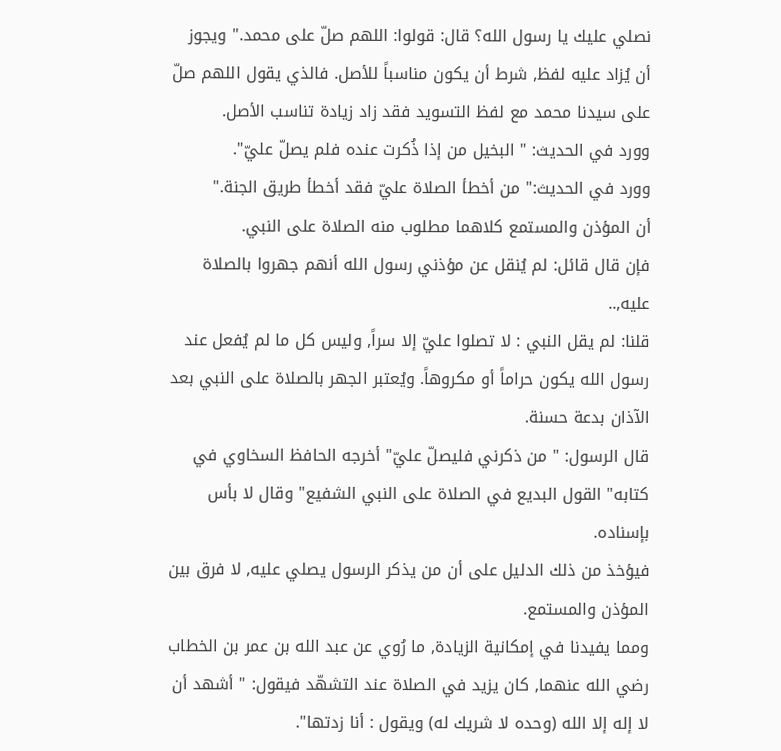نصلي عليك يا رسول الله؟ قال: قولوا: اللهم صلّ على محمد." ويجوز أن يُزاد عليه لفظ, شرط أن يكون مناسباً للأصل. فالذي يقول اللهم صلّ على سيدنا محمد مع لفظ التسويد فقد زاد زيادة تناسب الأصل.
وورد في الحديث: " البخيل من إذا ذُكرت عنده فلم يصلّ عليّ".
وورد في الحديث:" من أخطأ الصلاة عليّ فقد أخطأ طريق الجنة."
أن المؤذن والمستمع كلاهما مطلوب منه الصلاة على النبي.
فإن قال قائل: لم يُنقل عن مؤذني رسول الله أنهم جهروا بالصلاة عليه,..
قلنا: لم يقل النبي : لا تصلوا عليّ إلا سراً, وليس كل ما لم يُفعل عند رسول الله يكون حراماً أو مكروهاً. ويُعتبر الجهر بالصلاة على النبي بعد الآذان بدعة حسنة.
قال الرسول: " من ذكرني فليصلّ عليّ" أخرجه الحافظ السخاوي في كتابه" القول البديع في الصلاة على النبي الشفيع" وقال لا بأس بإسناده.
فيؤخذ من ذلك الدليل على أن من يذكر الرسول يصلي عليه, لا فرق بين المؤذن والمستمع.
ومما يفيدنا في إمكانية الزيادة, ما رُوي عن عبد الله بن عمر بن الخطاب رضي الله عنهما, كان يزيد في الصلاة عند التشهّد فيقول: " أشهد أن لا إله إلا الله (وحده لا شريك له) ويقول : أنا زدتها".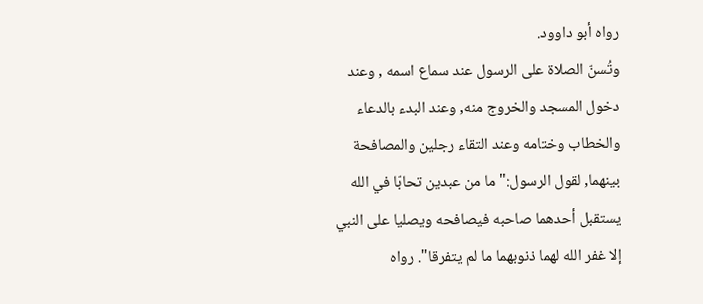رواه أبو داوود.
وتُسنّ الصلاة على الرسول عند سماع اسمه , وعند دخول المسجد والخروج منه, وعند البدء بالدعاء والخطاب وختامه وعند التقاء رجلين والمصافحة بينهما, لقول الرسول:" ما من عبدين تحابّا في الله يستقبل أحدهما صاحبه فيصافحه ويصليا على النبي إلا غفر الله لهما ذنوبهما ما لم يتفرقا". رواه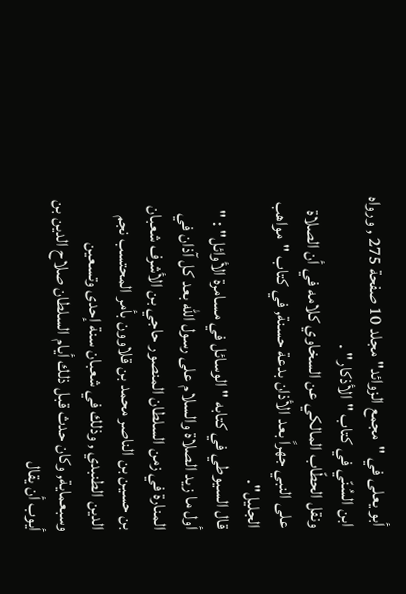أبو يعلى في "مجمع الزوائد" مجلد 10 صفحة 275 , ورواه ابن السُنّي في كتاب " الأذكار" .
ونقل الحطّاب المالكي عن السخاوي كلامه في أن الصلاة على النبي جهراً بعد الأذان بدعة حسنة, في كتاب "مواهب الجليل".
قال السيوطي في كتابه " الوسائل في مسامرة الأوائل" : " أول ما زيد الصلاة والسلام على رسول الله بعد كل آذان في المنارة في زمن السلطان المنصور حاجي بن الأشرف شعبان بن حسين بن الناصر محمد بن قلاوون بأمر المحتسب نجم الدين الطنبدي , وذلك في شعبان سنة إحدى وتسعين وسبعماية, وكان حدث قبل ذلك أيام السلطان صلاح الدين بن أيوب أن يقال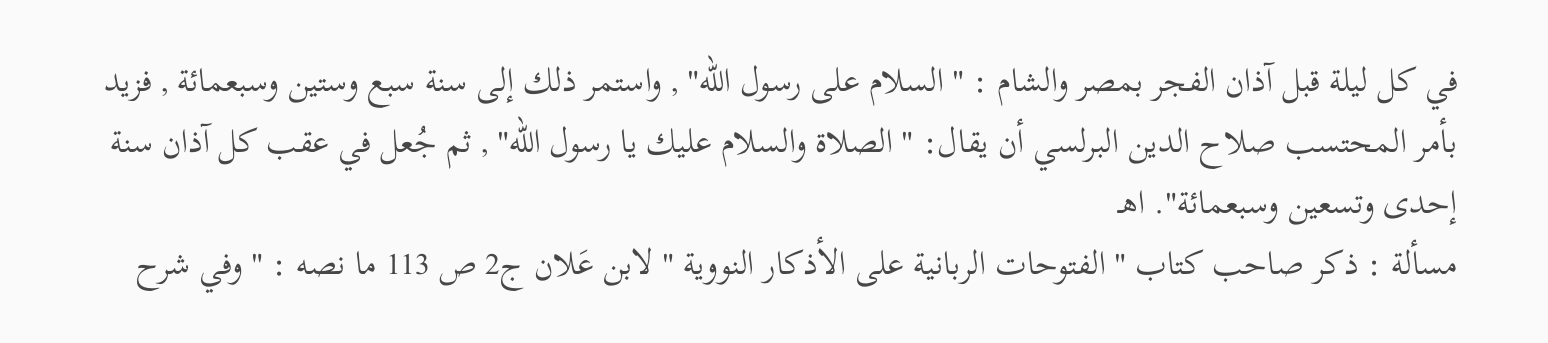في كل ليلة قبل آذان الفجر بمصر والشام : " السلام على رسول الله" , واستمر ذلك إلى سنة سبع وستين وسبعمائة , فزيد بأمر المحتسب صلاح الدين البرلسي أن يقال: " الصلاة والسلام عليك يا رسول الله" , ثم جُعل في عقب كل آذان سنة إحدى وتسعين وسبعمائة". اهـ
مسألة : ذكر صاحب كتاب " الفتوحات الربانية على الأذكار النووية " لابن عَلان ج2 ص 113 ما نصه : " وفي شرح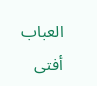العباب أفتى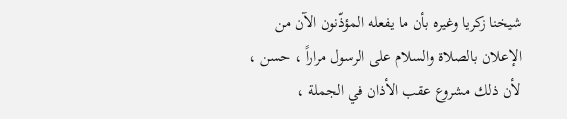شيخنا زكريا وغيره بأن ما يفعله المؤذّنون الآن من الإعلان بالصلاة والسلام على الرسول مراراً ، حسن ، لأن ذلك مشروع عقب الأذان في الجملة ،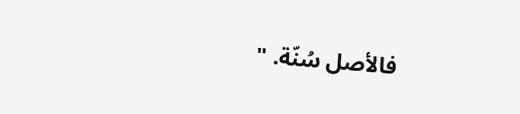فالأصل سُنّة. "